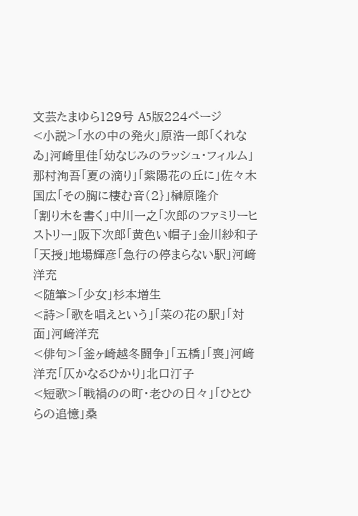文芸たまゆら129号 A5版224ページ
<小説>「水の中の発火」原浩一郎「くれなゐ」河崎里佳「幼なじみのラッシュ・フィルム」那村洵吾「夏の滴り」「紫陽花の丘に」佐々木国広「その胸に棲む音(2}」榊原隆介
「割り木を書く」中川一之「次郎のファミリーヒストリー」阪下次郎「黄色い帽子」金川紗和子「天授」地場輝彦「急行の停まらない駅」河﨑洋充
<随筆>「少女」杉本増生
<詩>「歌を唱えという」「菜の花の駅」「対面」河﨑洋充
<俳句>「釜ヶ崎越冬闘争」「五橋」「喪」河﨑洋充「仄かなるひかり」北口汀子
<短歌>「戦禍のの町・老ひの日々」「ひとひらの追憶」桑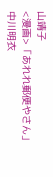山靖子
<漫画>「あれれ郵便やさん」中川明衣